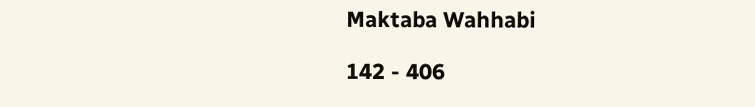Maktaba Wahhabi

142 - 406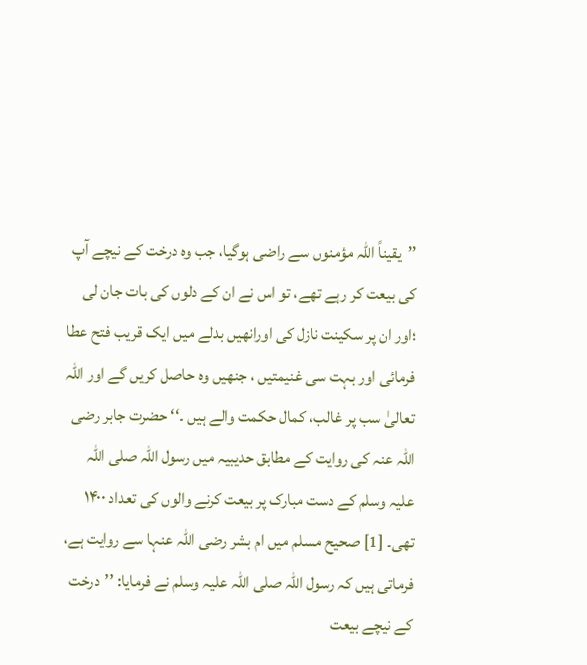’’یقیناً اللہ مؤمنوں سے راضی ہوگیا، جب وہ درخت کے نیچے آپ کی بیعت کر رہے تھے، تو اس نے ان کے دلوں کی بات جان لی ؛اور ان پر سکینت نازل کی اورانھیں بدلے میں ایک قریب فتح عطا فرمائی اور بہت سی غنیمتیں ، جنھیں وہ حاصل کریں گے اور اللہ تعالیٰ سب پر غالب، کمال حکمت والے ہیں ۔‘‘ حضرت جابر رضی اللہ عنہ کی روایت کے مطابق حدیبیہ میں رسول اللہ صلی اللہ علیہ وسلم کے دست مبارک پر بیعت کرنے والوں کی تعداد ۱۴۰۰ تھی۔ [1] صحیح مسلم میں ام بشر رضی اللہ عنہا سے روایت ہے، فرماتی ہیں کہ رسول اللہ صلی اللہ علیہ وسلم نے فرمایا: ’’درخت کے نیچے بیعت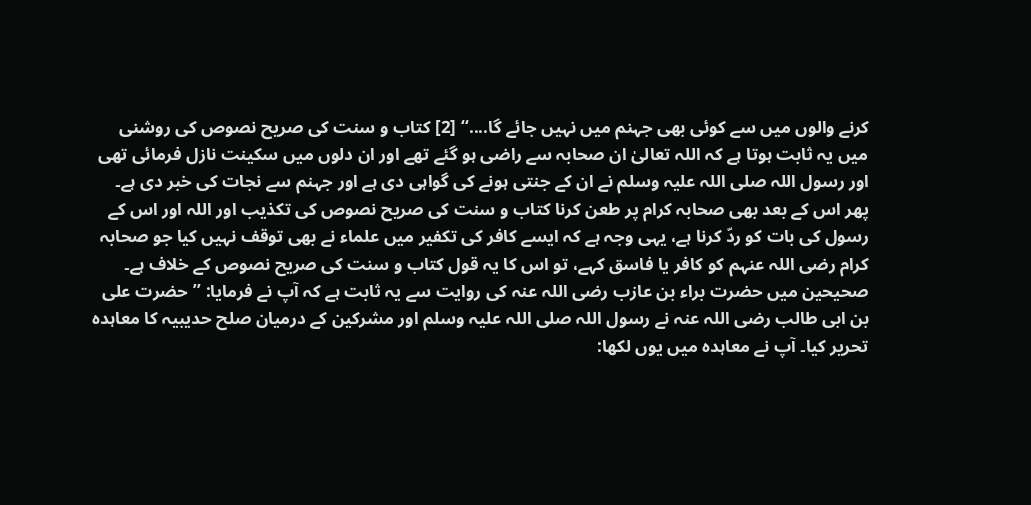کرنے والوں میں سے کوئی بھی جہنم میں نہیں جائے گا....‘‘ [2] کتاب و سنت کی صریح نصوص کی روشنی میں یہ ثابت ہوتا ہے کہ اللہ تعالیٰ ان صحابہ سے راضی ہو گئے تھے اور ان دلوں میں سکینت نازل فرمائی تھی اور رسول اللہ صلی اللہ علیہ وسلم نے ان کے جنتی ہونے کی گواہی دی ہے اور جہنم سے نجات کی خبر دی ہے۔ پھر اس کے بعد بھی صحابہ کرام پر طعن کرنا کتاب و سنت کی صریح نصوص کی تکذیب اور اللہ اور اس کے رسول کی بات کو ردّ کرنا ہے، یہی وجہ ہے کہ ایسے کافر کی تکفیر میں علماء نے بھی توقف نہیں کیا جو صحابہ کرام رضی اللہ عنہم کو کافر یا فاسق کہے، تو اس کا یہ قول کتاب و سنت کی صریح نصوص کے خلاف ہے۔ صحیحین میں حضرت براء بن عازب رضی اللہ عنہ کی روایت سے یہ ثابت ہے کہ آپ نے فرمایا: ’’حضرت علی بن ابی طالب رضی اللہ عنہ نے رسول اللہ صلی اللہ علیہ وسلم اور مشرکین کے درمیان صلح حدیبیہ کا معاہدہ تحریر کیا۔ آپ نے معاہدہ میں یوں لکھا: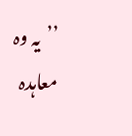’’یہ وہ معاہدہ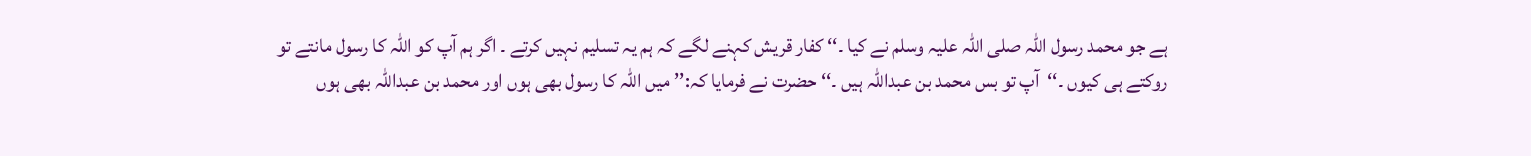ہے جو محمد رسول اللہ صلی اللہ علیہ وسلم نے کیا ۔‘‘ کفار قریش کہنے لگے کہ ہم یہ تسلیم نہیں کرتے ۔ اگر ہم آپ کو اللہ کا رسول مانتے تو روکتے ہی کیوں ۔‘‘آپ تو بس محمد بن عبداللہ ہیں ۔‘‘ حضرت نے فرمایا کہ:’’ میں اللہ کا رسول بھی ہوں اور محمد بن عبداللہ بھی ہوں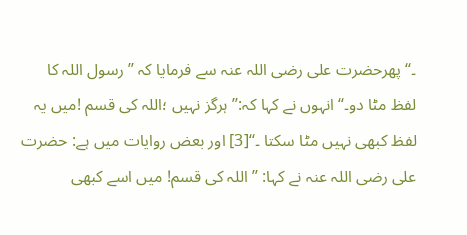۔‘‘ پھرحضرت علی رضی اللہ عنہ سے فرمایا کہ ’’رسول اللہ کا لفظ مٹا دو۔‘‘ انہوں نے کہا کہ:’’ ہرگز نہیں ؛اللہ کی قسم !میں یہ لفظ کبھی نہیں مٹا سکتا ۔‘‘[3] اور بعض روایات میں ہے: حضرت علی رضی اللہ عنہ نے کہا: ’’اللہ کی قسم! میں اسے کبھی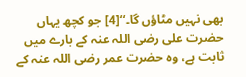بھی نہیں مٹاؤں گا۔‘‘[4] جو کچھ یہاں حضرت علی رضی اللہ عنہ کے بارے میں ثابت ہے، وہ حضرت عمر رضی اللہ عنہ کے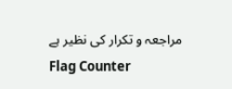مراجعہ و تکرار کی نظیر ہے
Flag Counter